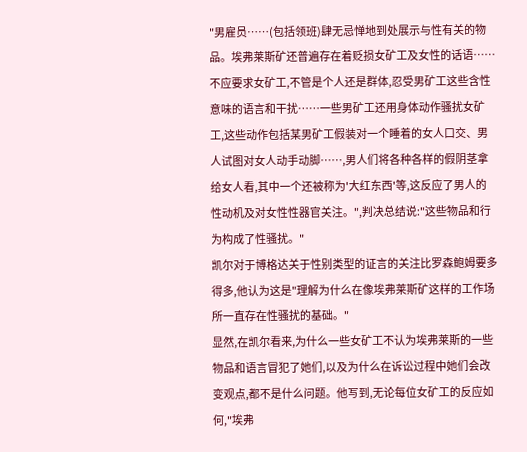"男雇员……(包括领班)肆无忌惮地到处展示与性有关的物品。埃弗莱斯矿还普遍存在着贬损女矿工及女性的话语……不应要求女矿工,不管是个人还是群体,忍受男矿工这些含性意味的语言和干扰……一些男矿工还用身体动作骚扰女矿工,这些动作包括某男矿工假装对一个睡着的女人口交、男人试图对女人动手动脚……,男人们将各种各样的假阴茎拿给女人看,其中一个还被称为'大红东西'等,这反应了男人的性动机及对女性性器官关注。",判决总结说:"这些物品和行为构成了性骚扰。"
凯尔对于博格达关于性别类型的证言的关注比罗森鲍姆要多得多,他认为这是"理解为什么在像埃弗莱斯矿这样的工作场所一直存在性骚扰的基础。"
显然,在凯尔看来,为什么一些女矿工不认为埃弗莱斯的一些物品和语言冒犯了她们,以及为什么在诉讼过程中她们会改变观点,都不是什么问题。他写到,无论每位女矿工的反应如何,"埃弗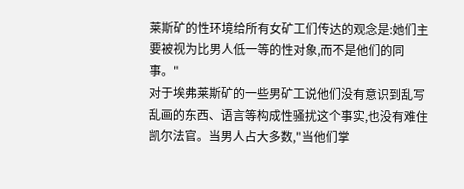莱斯矿的性环境给所有女矿工们传达的观念是:她们主要被视为比男人低一等的性对象,而不是他们的同事。"
对于埃弗莱斯矿的一些男矿工说他们没有意识到乱写乱画的东西、语言等构成性骚扰这个事实,也没有难住凯尔法官。当男人占大多数,"当他们掌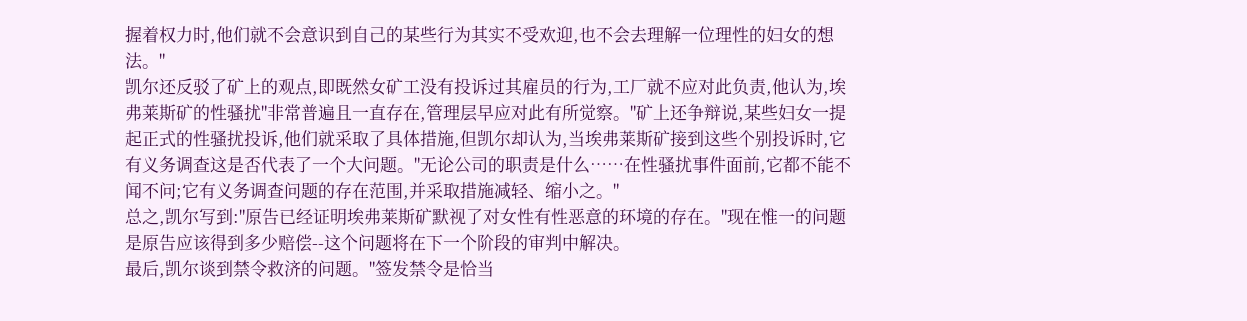握着权力时,他们就不会意识到自己的某些行为其实不受欢迎,也不会去理解一位理性的妇女的想法。"
凯尔还反驳了矿上的观点,即既然女矿工没有投诉过其雇员的行为,工厂就不应对此负责,他认为,埃弗莱斯矿的性骚扰"非常普遍且一直存在,管理层早应对此有所觉察。"矿上还争辩说,某些妇女一提起正式的性骚扰投诉,他们就采取了具体措施,但凯尔却认为,当埃弗莱斯矿接到这些个别投诉时,它有义务调查这是否代表了一个大问题。"无论公司的职责是什么……在性骚扰事件面前,它都不能不闻不问;它有义务调查问题的存在范围,并采取措施减轻、缩小之。"
总之,凯尔写到:"原告已经证明埃弗莱斯矿默视了对女性有性恶意的环境的存在。"现在惟一的问题是原告应该得到多少赔偿--这个问题将在下一个阶段的审判中解决。
最后,凯尔谈到禁令救济的问题。"签发禁令是恰当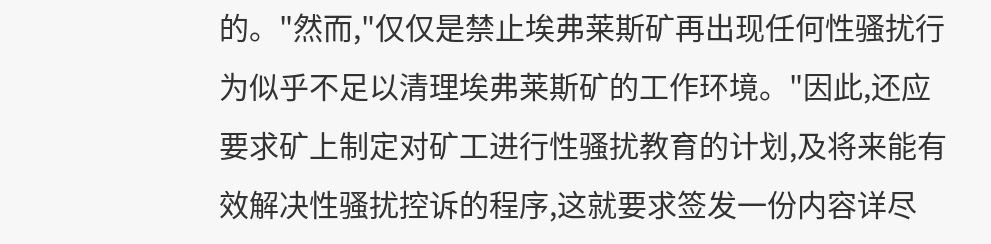的。"然而,"仅仅是禁止埃弗莱斯矿再出现任何性骚扰行为似乎不足以清理埃弗莱斯矿的工作环境。"因此,还应要求矿上制定对矿工进行性骚扰教育的计划,及将来能有效解决性骚扰控诉的程序,这就要求签发一份内容详尽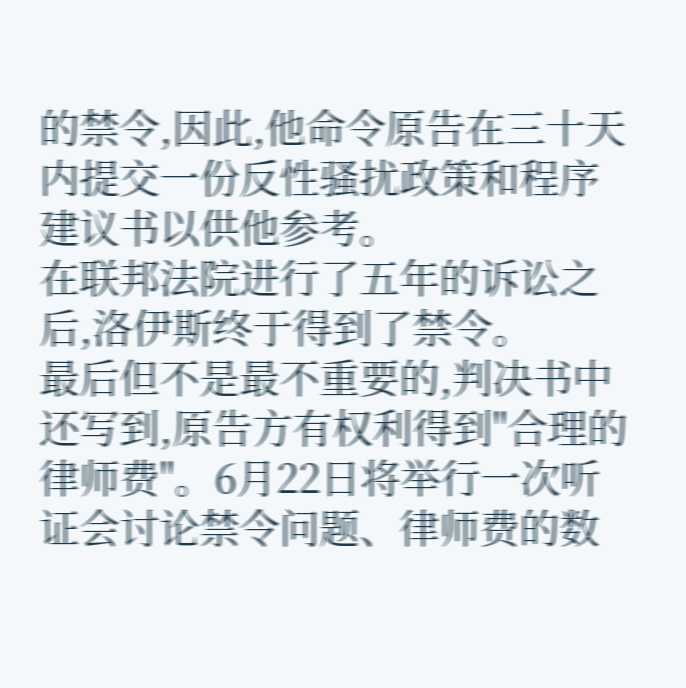的禁令,因此,他命令原告在三十天内提交一份反性骚扰政策和程序建议书以供他参考。
在联邦法院进行了五年的诉讼之后,洛伊斯终于得到了禁令。
最后但不是最不重要的,判决书中还写到,原告方有权利得到"合理的律师费"。6月22日将举行一次听证会讨论禁令问题、律师费的数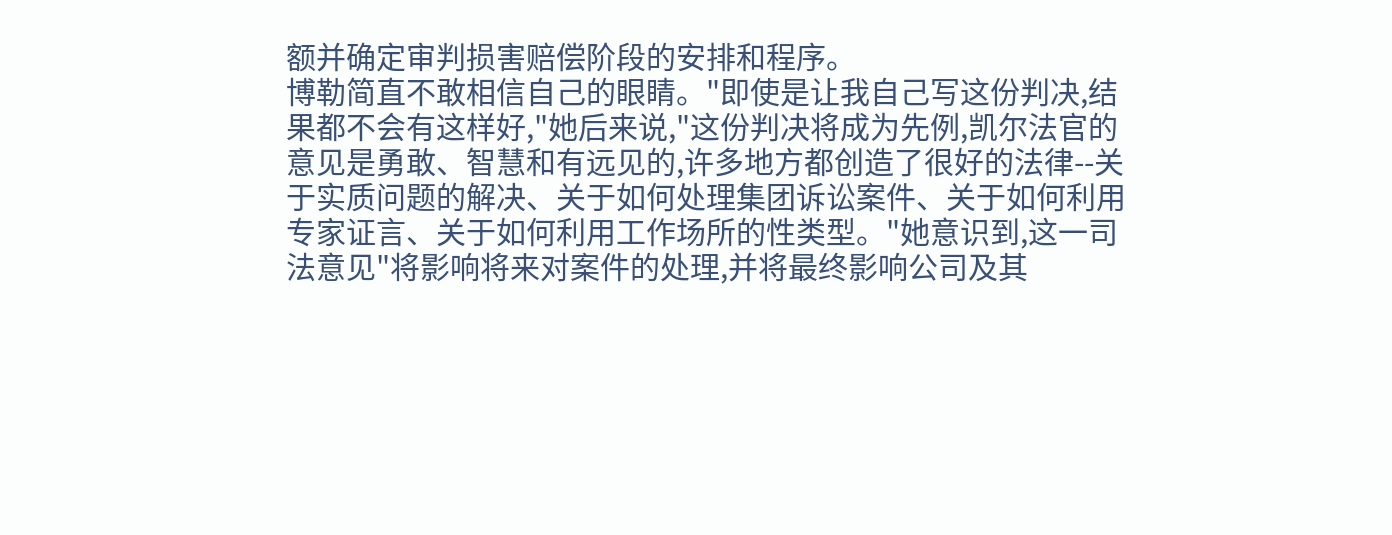额并确定审判损害赔偿阶段的安排和程序。
博勒简直不敢相信自己的眼睛。"即使是让我自己写这份判决,结果都不会有这样好,"她后来说,"这份判决将成为先例,凯尔法官的意见是勇敢、智慧和有远见的,许多地方都创造了很好的法律--关于实质问题的解决、关于如何处理集团诉讼案件、关于如何利用专家证言、关于如何利用工作场所的性类型。"她意识到,这一司法意见"将影响将来对案件的处理,并将最终影响公司及其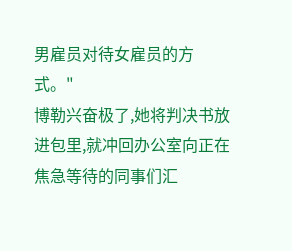男雇员对待女雇员的方式。"
博勒兴奋极了,她将判决书放进包里,就冲回办公室向正在焦急等待的同事们汇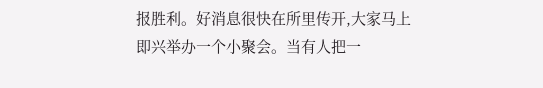报胜利。好消息很快在所里传开,大家马上即兴举办一个小聚会。当有人把一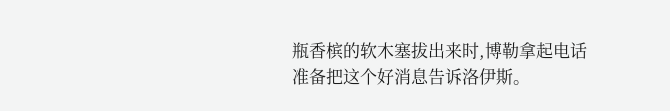瓶香槟的软木塞拔出来时,博勒拿起电话准备把这个好消息告诉洛伊斯。